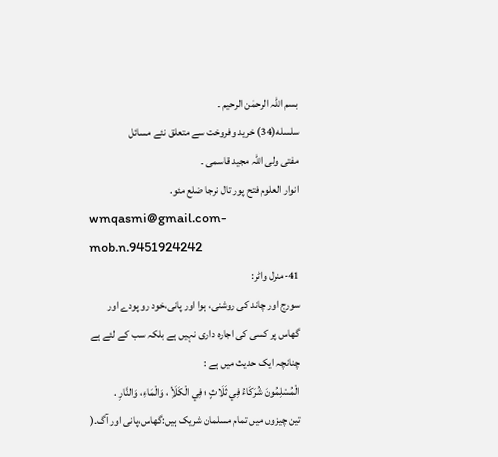بسم اللہ الرحمٰن الرحیم ۔
سلسله(34) خرید وفروخت سے متعلق نئے مسائل
مفتی ولی اللہ مجید قاسمی ۔
انوار العلوم فتح پور تال نرجا ضلع مئو.
wmqasmi@gmail.com-mob.n.9451924242
41-منرل واٹر:
سورج اور چاند کی روشنی، ہوا اور پانی،خود رو پودے اور گھاس پر کسی کی اجارہ داری نہیں ہے بلکہ سب کے لئے ہے چنانچہ ایک حدیث میں ہے :
الْمُسْلِمُونَ شُرَكَاءُ فِي ثَلَاثٍ ؛ فِي الْكَلَأِ ، وَالْمَاءِ، وَالنَّارِ .
تین چیزوں میں تمام مسلمان شریک ہیں:گھاس،پانی اور آگ۔(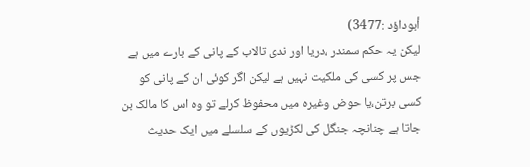أبوداؤد :3477)
لیکن یہ حکم سمندر ،دریا اور ندی تالاب کے پانی کے بارے میں ہے جس پر کسی کی ملکیت نہیں ہے لیکن اگر کوئی ان کے پانی کو کسی برتن،یا حوض وغیرہ میں محفوظ کرلے تو وہ اس کا مالک بن جاتا ہے چنانچہ جنگل کی لکڑیوں کے سلسلے میں ایک حدیث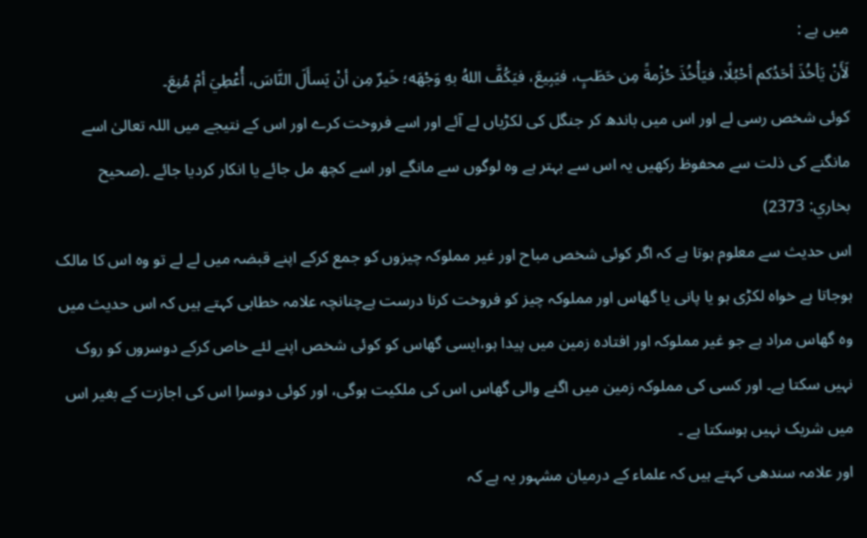میں ہے :
لَأَنْ يَأخُذَ أحَدُكم أحْبُلًا، فيَأْخُذَ حُزْمةً مِن حَطَبٍ، فيَبِيعَ، فيَكُفَّ اللهُ بهِ وَجْهَه؛ خَيرٌ مِن أنْ يَسأَلَ النَّاسَ، أُعْطِيَ أمْ مُنِعَ۔
کوئی شخص رسی لے اور اس میں باندھ کر جنگل کی لکڑیاں لے آئے اور اسے فروخت کرے اور اس کے نتیجے میں اللہ تعالیٰ اسے مانگنے کی ذلت سے محفوظ رکھیں یہ اس سے بہتر ہے وہ لوگوں سے مانگے اور اسے کچھ مل جائے یا انکار کردیا جائے ۔(صحیح بخاري: 2373)
اس حدیث سے معلوم ہوتا ہے کہ اگر کوئی شخص مباح اور غیر مملوکہ چیزوں کو جمع کرکے اپنے قبضہ میں لے لے تو وہ اس کا مالک ہوجاتا ہے خواہ لکڑی ہو یا پانی یا گھاس اور مملوکہ چیز کو فروخت کرنا درست ہےچنانچہ علامہ خطابی کہتے ہیں کہ اس حدیث میں وہ گھاس مراد ہے جو غیر مملوکہ اور افتادہ زمین میں پیدا ہو،ایسی گھاس کو کوئی شخص اپنے لئے خاص کرکے دوسروں کو روک نہیں سکتا ہے۔ اور کسی کی مملوکہ زمین میں اگنے والی گھاس اس کی ملکیت ہوگی، اور کوئی دوسرا اس کی اجازت کے بغیر اس میں شریک نہیں ہوسکتا ہے ۔
اور علامہ سندھی کہتے ہیں کہ علماء کے درمیان مشہور یہ ہے کہ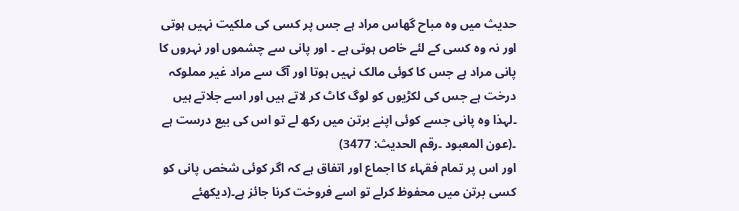حدیث میں وہ مباح گھاس مراد ہے جس پر کسی کی ملکیت نہیں ہوتی اور نہ وہ کسی کے لئے خاص ہوتی ہے ۔ اور پانی سے چشموں اور نہروں کا پانی مراد ہے جس کا کوئی مالک نہیں ہوتا اور آگ سے مراد غیر مملوکہ درخت ہے جس کی لکڑیوں کو لوگ کاٹ کر لاتے ہیں اور اسے جلاتے ہیں ۔لہذا وہ پانی جسے کوئی اپنے برتن میں رکھ لے تو اس کی بیع درست ہے ۔(عون المعبود ۔رقم الحدیث: 3477)
اور اس پر تمام فقہاء کا اجماع اور اتفاق ہے کہ اگر کوئی شخص پانی کو کسی برتن میں محفوظ کرلے تو اسے فروخت کرنا جائز ہے۔(دیکھئے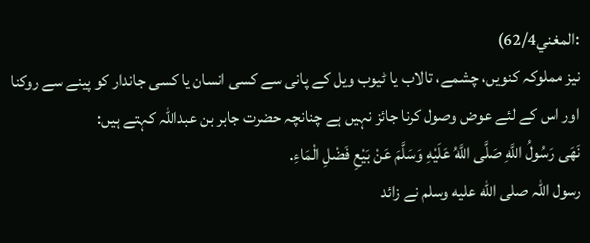:المغني62/4)
نیز مملوکہ کنویں، چشمے، تالاب یا ٹیوب ویل کے پانی سے کسی انسان یا کسی جاندار کو پینے سے روکنا اور اس کے لئے عوض وصول کرنا جائز نہیں ہے چنانچہ حضرت جابر بن عبداللہ کہتے ہیں:
نَهَى رَسُولُ اللَّهِ صَلَّى اللَّهُ عَلَيْهِ وَسَلَّمَ عَنْ بَيْعِ فَضْلِ الْمَاءِ.
رسول اللہ صلى الله عليه وسلم نے زائد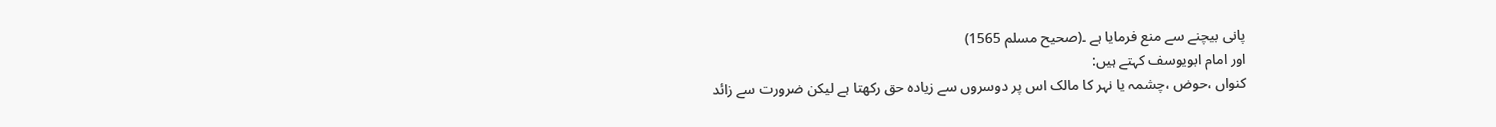پانی بیچنے سے منع فرمایا ہے ۔(صحیح مسلم 1565)
اور امام ابویوسف کہتے ہیں:
کنواں ،حوض ،چشمہ یا نہر کا مالک اس پر دوسروں سے زیادہ حق رکھتا ہے لیکن ضرورت سے زائد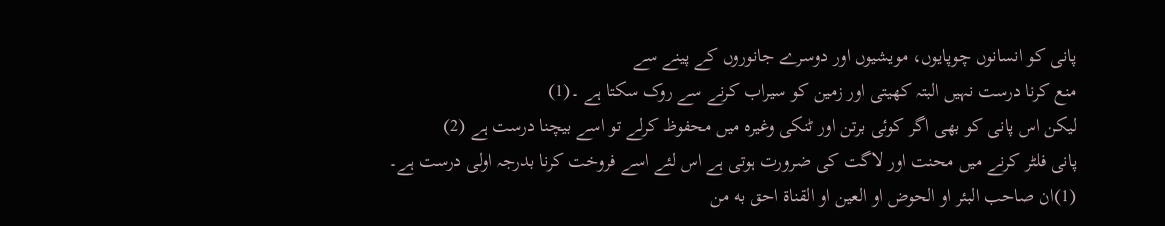پانی کو انسانوں چوپایوں، مویشیوں اور دوسرے جانوروں کے پینے سے
منع کرنا درست نہیں البتہ کھیتی اور زمین کو سیراب کرنے سے روک سکتا ہے ۔(1)
لیکن اس پانی کو بھی اگر کوئی برتن اور ٹنکی وغیرہ میں محفوظ کرلے تو اسے بیچنا درست ہے (2)
پانی فلٹر کرنے میں محنت اور لاگت کی ضرورت ہوتی ہے اس لئے اسے فروخت کرنا بدرجہ اولی درست ہے۔
(1)ان صاحب البئر او الحوض او العين او القناة احق به من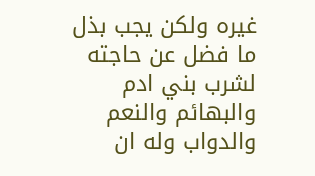غيره ولكن يجب بذل ما فضل عن حاجته لشرب بني ادم والبهائم والنعم والدواب وله ان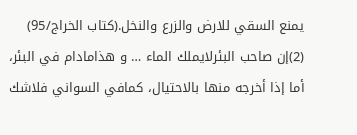يمنع السقي للارض والزرع والنخل.(كتاب الخراج/95)
(2)إن صاحب البئرلایملك الماء … و هذامادام في البئر، أما إذا أخرجه منها بالاحتیال، کمافي السواني فلاشك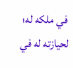في ملکه له؛ لحیازته له في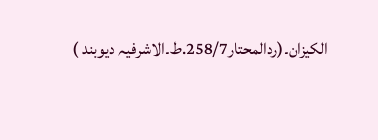الکیزان۔(ردالمحتار258/7.ط۔الاشرفیہ دیوبند )